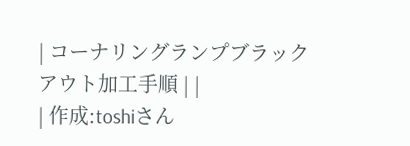| コーナリングランプブラックアウト加工手順 | |
| 作成:toshiさん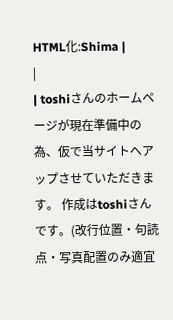HTML化:Shima |
|
| toshiさんのホームページが現在準備中の為、仮で当サイトへアップさせていただきます。 作成はtoshiさんです。(改行位置・句読点・写真配置のみ適宜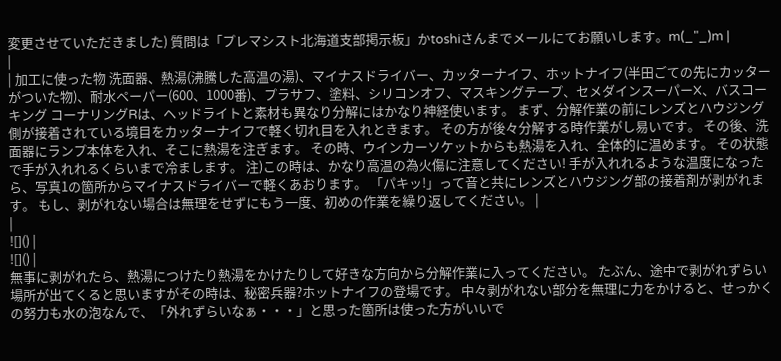変更させていただきました) 質問は「プレマシスト北海道支部掲示板」かtoshiさんまでメールにてお願いします。m(_"_)m |
|
| 加工に使った物 洗面器、熱湯(沸騰した高温の湯)、マイナスドライバー、カッターナイフ、ホットナイフ(半田ごての先にカッターがついた物)、耐水ペーパー(600、1000番)、プラサフ、塗料、シリコンオフ、マスキングテープ、セメダインスーパーX、バスコーキング コーナリングRは、ヘッドライトと素材も異なり分解にはかなり神経使います。 まず、分解作業の前にレンズとハウジング側が接着されている境目をカッターナイフで軽く切れ目を入れときます。 その方が後々分解する時作業がし易いです。 その後、洗面器にランプ本体を入れ、そこに熱湯を注ぎます。 その時、ウインカーソケットからも熱湯を入れ、全体的に温めます。 その状態で手が入れれるくらいまで冷まします。 注)この時は、かなり高温の為火傷に注意してください! 手が入れれるような温度になったら、写真1の箇所からマイナスドライバーで軽くあおります。 「パキッ!」って音と共にレンズとハウジング部の接着剤が剥がれます。 もし、剥がれない場合は無理をせずにもう一度、初めの作業を繰り返してください。 |
|
![]() |
![]() |
無事に剥がれたら、熱湯につけたり熱湯をかけたりして好きな方向から分解作業に入ってください。 たぶん、途中で剥がれずらい場所が出てくると思いますがその時は、秘密兵器?ホットナイフの登場です。 中々剥がれない部分を無理に力をかけると、せっかくの努力も水の泡なんで、「外れずらいなぁ・・・」と思った箇所は使った方がいいで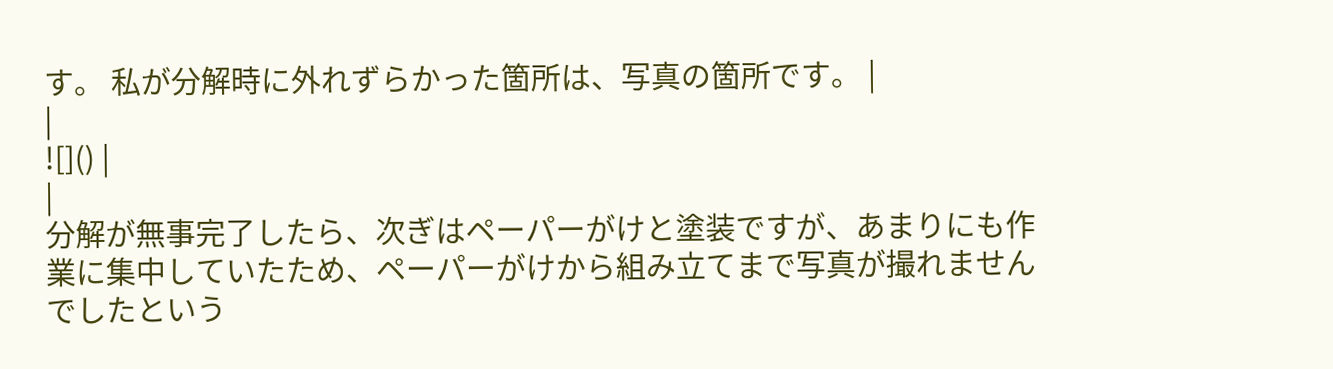す。 私が分解時に外れずらかった箇所は、写真の箇所です。 |
|
![]() |
|
分解が無事完了したら、次ぎはペーパーがけと塗装ですが、あまりにも作業に集中していたため、ペーパーがけから組み立てまで写真が撮れませんでしたという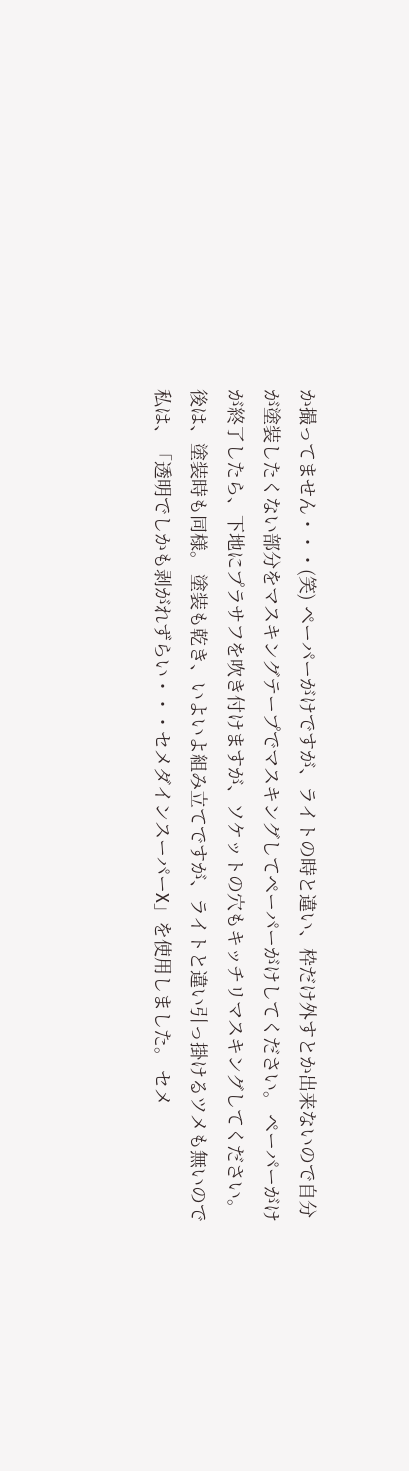か撮ってません・・・(笑) ペーパーがけですが、ライトの時と違い、枠だけ外すとか出来ないので自分が塗装したくない部分をマスキングテープでマスキングしてペーパーがけしてください。 ペーパーがけが終了したら、下地にプラサフを吹き付けますが、ソケットの穴もキッチリマスキングしてください。 後は、塗装時も同様。 塗装も乾き、いよいよ組み立てですが、ライトと違い引っ掛けるツメも無いので私は、「透明でしかも剥がれずらい・・・セメダインスーパーX」を使用しました。 セメ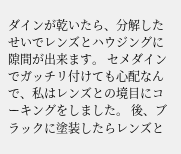ダインが乾いたら、分解したせいでレンズとハウジングに隙間が出来ます。 セメダインでガッチリ付けても心配なんで、私はレンズとの境目にコーキングをしました。 後、ブラックに塗装したらレンズと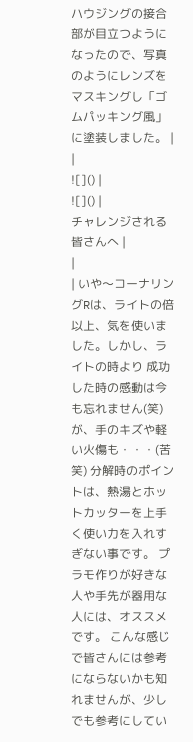ハウジングの接合部が目立つようになったので、写真のようにレンズをマスキングし「ゴムパッキング風」に塗装しました。 |
|
![]() |
![]() |
チャレンジされる皆さんへ |
|
| いや〜コーナリングRは、ライトの倍以上、気を使いました。しかし、ライトの時より 成功した時の感動は今も忘れません(笑)が、手のキズや軽い火傷も・・・(苦笑) 分解時のポイントは、熱湯とホットカッターを上手く使い力を入れすぎない事です。 プラモ作りが好きな人や手先が器用な人には、オススメです。 こんな感じで皆さんには参考にならないかも知れませんが、少しでも参考にしてい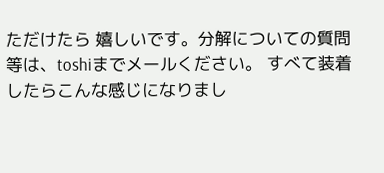ただけたら 嬉しいです。分解についての質問等は、toshiまでメールください。 すべて装着したらこんな感じになりまし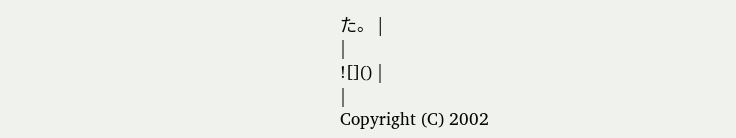た。 |
|
![]() |
|
Copyright (C) 2002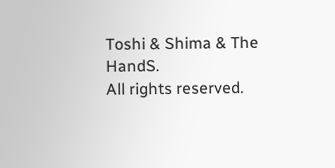Toshi & Shima & The HandS.
All rights reserved.